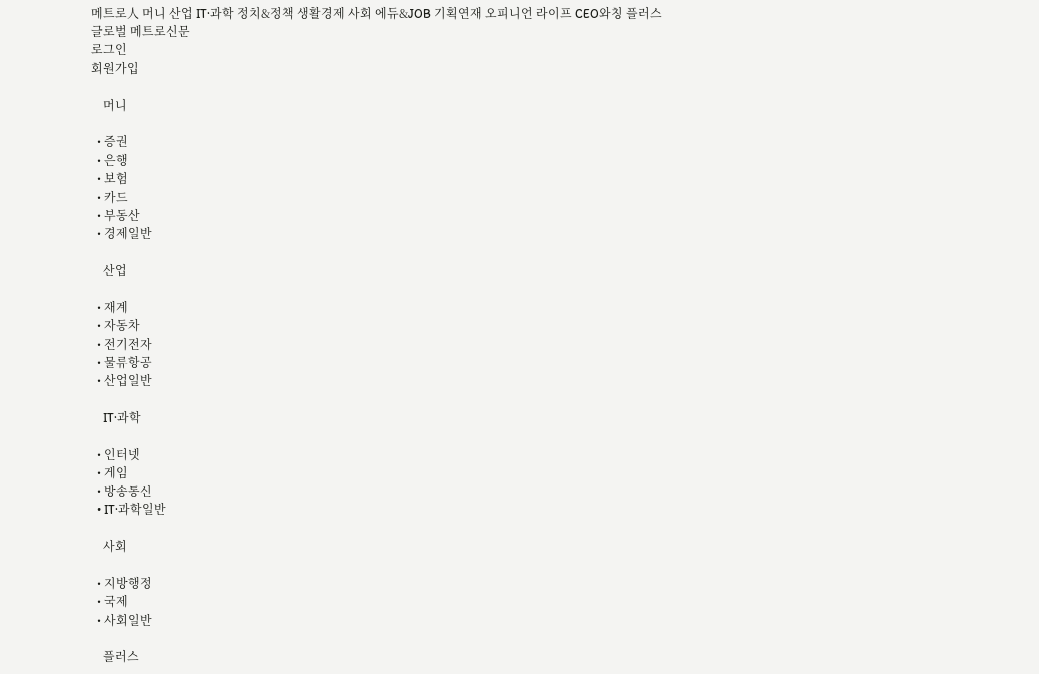메트로人 머니 산업 IT·과학 정치&정책 생활경제 사회 에듀&JOB 기획연재 오피니언 라이프 CEO와칭 플러스
글로벌 메트로신문
로그인
회원가입

    머니

  • 증권
  • 은행
  • 보험
  • 카드
  • 부동산
  • 경제일반

    산업

  • 재계
  • 자동차
  • 전기전자
  • 물류항공
  • 산업일반

    IT·과학

  • 인터넷
  • 게임
  • 방송통신
  • IT·과학일반

    사회

  • 지방행정
  • 국제
  • 사회일반

    플러스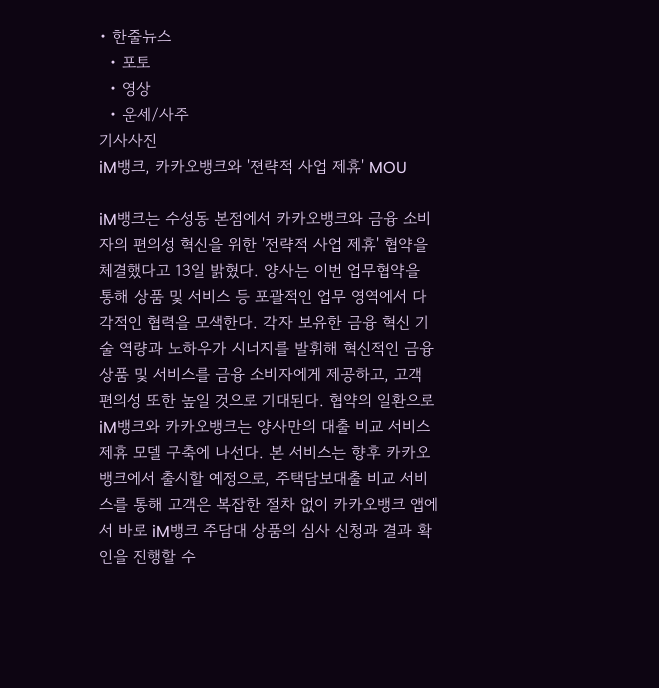• 한줄뉴스
  • 포토
  • 영상
  • 운세/사주
기사사진
iM뱅크, 카카오뱅크와 '젼략적 사업 제휴' MOU

iM뱅크는 수성동 본점에서 카카오뱅크와 금융 소비자의 편의성 혁신을 위한 '전략적 사업 제휴' 협약을 체결했다고 13일 밝혔다. 양사는 이번 업무협약을 통해 상품 및 서비스 등 포괄적인 업무 영역에서 다각적인 협력을 모색한다. 각자 보유한 금융 혁신 기술 역량과 노하우가 시너지를 발휘해 혁신적인 금융 상품 및 서비스를 금융 소비자에게 제공하고, 고객 편의성 또한 높일 것으로 기대된다. 협약의 일환으로 iM뱅크와 카카오뱅크는 양사만의 대출 비교 서비스 제휴 모델 구축에 나선다. 본 서비스는 향후 카카오뱅크에서 출시할 예정으로, 주택담보대출 비교 서비스를 통해 고객은 복잡한 절차 없이 카카오뱅크 앱에서 바로 iM뱅크 주담대 상품의 심사 신청과 결과 확인을 진행할 수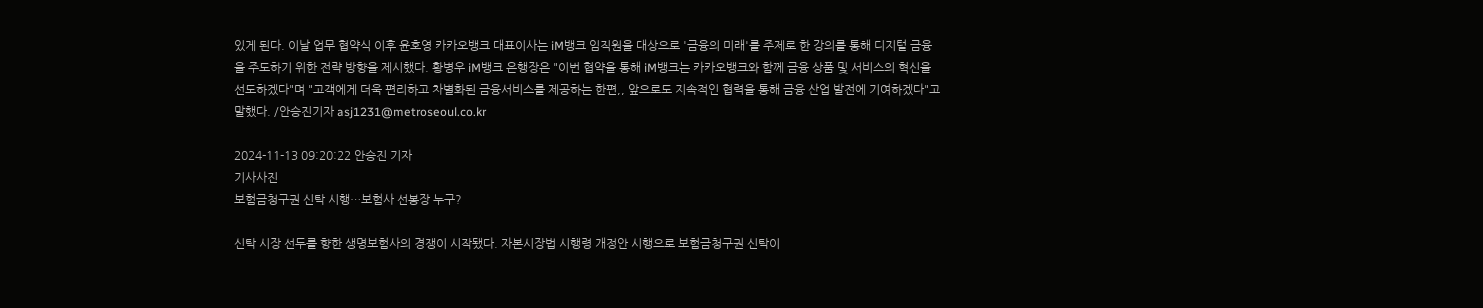있게 된다. 이날 업무 협약식 이후 윤호영 카카오뱅크 대표이사는 iM뱅크 임직원을 대상으로 '금융의 미래'를 주제로 한 강의를 통해 디지털 금융을 주도하기 위한 전략 방향을 제시했다. 황병우 iM뱅크 은행장은 "이번 협약을 통해 iM뱅크는 카카오뱅크와 함께 금융 상품 및 서비스의 혁신을 선도하겠다"며 "고객에게 더욱 편리하고 차별화된 금융서비스를 제공하는 한편,, 앞으로도 지속적인 협력을 통해 금융 산업 발전에 기여하겠다"고 말했다. /안승진기자 asj1231@metroseoul.co.kr

2024-11-13 09:20:22 안승진 기자
기사사진
보험금청구권 신탁 시행…보험사 선봉장 누구?

신탁 시장 선두를 향한 생명보험사의 경쟁이 시작됐다. 자본시장법 시행령 개정안 시행으로 보험금청구권 신탁이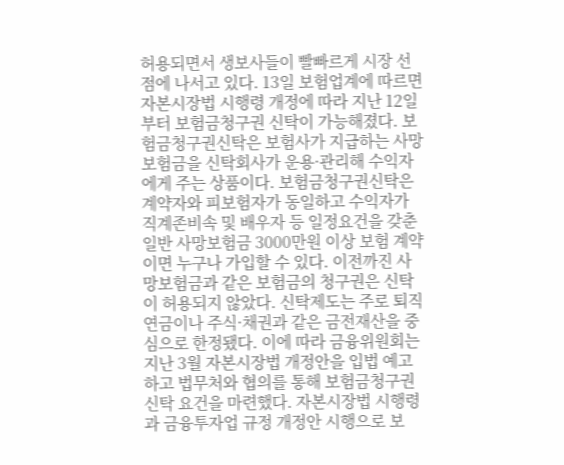허용되면서 생보사들이 빨빠르게 시장 선점에 나서고 있다. 13일 보험업계에 따르면 자본시장법 시행령 개정에 따라 지난 12일부터 보험금청구권 신탁이 가능해졌다. 보험금청구권신탁은 보험사가 지급하는 사망보험금을 신탁회사가 운용·관리해 수익자에게 주는 상품이다. 보험금청구권신탁은 계약자와 피보험자가 동일하고 수익자가 직계존비속 및 배우자 등 일정요건을 갖춘 일반 사망보험금 3000만원 이상 보험 계약이면 누구나 가입할 수 있다. 이전까진 사망보험금과 같은 보험금의 청구권은 신탁이 허용되지 않았다. 신탁제도는 주로 퇴직연금이나 주식·채권과 같은 금전재산을 중심으로 한정됐다. 이에 따라 금융위원회는 지난 3월 자본시장법 개정안을 입법 예고하고 법무처와 협의를 통해 보험금청구권 신탁 요건을 마련했다. 자본시장법 시행령과 금융투자업 규정 개정안 시행으로 보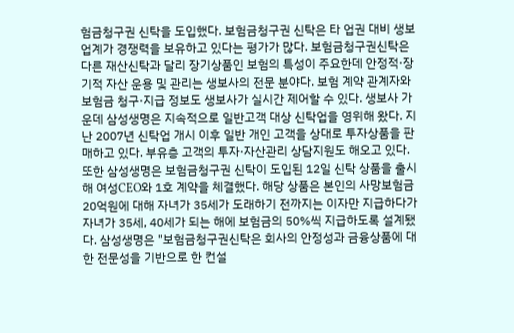험금청구권 신탁을 도입했다. 보험금청구권 신탁은 타 업권 대비 생보업계가 경쟁력을 보유하고 있다는 평가가 많다. 보험금청구권신탁은 다른 재산신탁과 달리 장기상품인 보험의 특성이 주요한데 안정적·장기적 자산 운용 및 관리는 생보사의 전문 분야다. 보험 계약 관계자와 보험금 청구·지급 정보도 생보사가 실시간 제어할 수 있다. 생보사 가운데 삼성생명은 지속적으로 일반고객 대상 신탁업을 영위해 왔다. 지난 2007년 신탁업 개시 이후 일반 개인 고객을 상대로 투자상품을 판매하고 있다. 부유층 고객의 투자·자산관리 상담지원도 해오고 있다. 또한 삼성생명은 보험금청구권 신탁이 도입된 12일 신탁 상품을 출시해 여성CEO와 1호 계약을 체결했다. 해당 상품은 본인의 사망보험금 20억원에 대해 자녀가 35세가 도래하기 전까지는 이자만 지급하다가 자녀가 35세, 40세가 되는 해에 보험금의 50%씩 지급하도록 설계됐다. 삼성생명은 "보험금청구권신탁은 회사의 안정성과 금융상품에 대한 전문성을 기반으로 한 컨설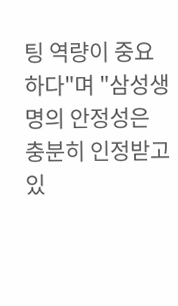팅 역량이 중요하다"며 "삼성생명의 안정성은 충분히 인정받고 있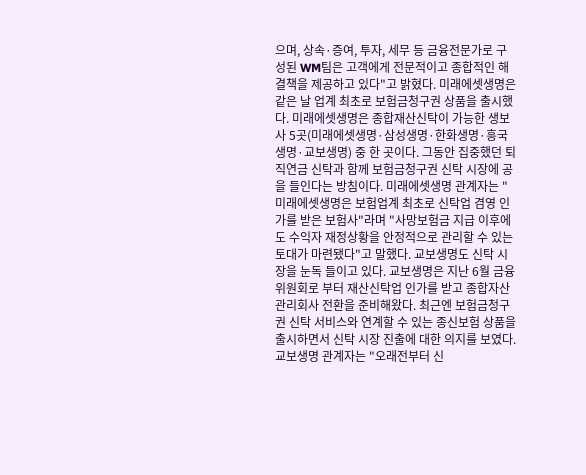으며, 상속·증여, 투자, 세무 등 금융전문가로 구성된 WM팀은 고객에게 전문적이고 종합적인 해결책을 제공하고 있다"고 밝혔다. 미래에셋생명은 같은 날 업계 최초로 보험금청구권 상품을 출시했다. 미래에셋생명은 종합재산신탁이 가능한 생보사 5곳(미래에셋생명·삼성생명·한화생명·흥국생명·교보생명) 중 한 곳이다. 그동안 집중했던 퇴직연금 신탁과 함께 보험금청구권 신탁 시장에 공을 들인다는 방침이다. 미래에셋생명 관계자는 "미래에셋생명은 보험업계 최초로 신탁업 겸영 인가를 받은 보험사"라며 "사망보험금 지급 이후에도 수익자 재정상황을 안정적으로 관리할 수 있는 토대가 마련됐다"고 말했다. 교보생명도 신탁 시장을 눈독 들이고 있다. 교보생명은 지난 6월 금융위원회로 부터 재산신탁업 인가를 받고 종합자산관리회사 전환을 준비해왔다. 최근엔 보험금청구권 신탁 서비스와 연계할 수 있는 종신보험 상품을 출시하면서 신탁 시장 진출에 대한 의지를 보였다. 교보생명 관계자는 "오래전부터 신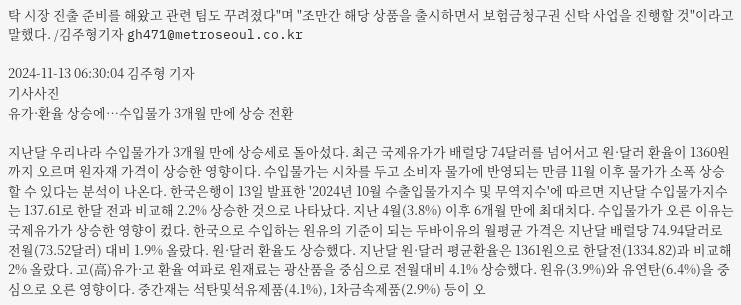탁 시장 진출 준비를 해왔고 관련 팀도 꾸려졌다"며 "조만간 해당 상품을 출시하면서 보험금청구권 신탁 사업을 진행할 것"이라고 말했다. /김주형기자 gh471@metroseoul.co.kr

2024-11-13 06:30:04 김주형 기자
기사사진
유가·환율 상승에…수입물가 3개월 만에 상승 전환

지난달 우리나라 수입물가가 3개월 만에 상승세로 돌아섰다. 최근 국제유가가 배럴당 74달러를 넘어서고 원·달러 환율이 1360원까지 오르며 원자재 가격이 상승한 영향이다. 수입물가는 시차를 두고 소비자 물가에 반영되는 만큼 11월 이후 물가가 소폭 상승할 수 있다는 분석이 나온다. 한국은행이 13일 발표한 '2024년 10월 수출입물가지수 및 무역지수'에 따르면 지난달 수입물가지수는 137.61로 한달 전과 비교해 2.2% 상승한 것으로 나타났다. 지난 4월(3.8%) 이후 6개월 만에 최대치다. 수입물가가 오른 이유는 국제유가가 상승한 영향이 컸다. 한국으로 수입하는 원유의 기준이 되는 두바이유의 월평균 가격은 지난달 배럴당 74.94달러로 전월(73.52달러) 대비 1.9% 올랐다. 원·달러 환율도 상승했다. 지난달 원·달러 평균환율은 1361원으로 한달전(1334.82)과 비교해 2% 올랐다. 고(高)유가·고 환율 여파로 원재료는 광산품을 중심으로 전월대비 4.1% 상승했다. 원유(3.9%)와 유연탄(6.4%)을 중심으로 오른 영향이다. 중간재는 석탄및석유제품(4.1%), 1차금속제품(2.9%) 등이 오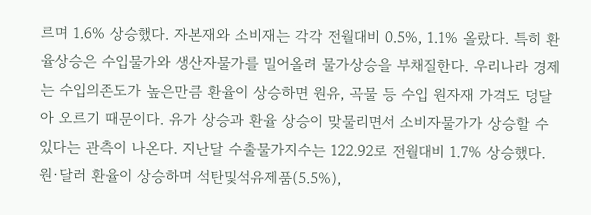르며 1.6% 상승했다. 자본재와 소비재는 각각 전월대비 0.5%, 1.1% 올랐다. 특히 환율상승은 수입물가와 생산자물가를 밀어올려 물가상승을 부채질한다. 우리나라 경제는 수입의존도가 높은만큼 환율이 상승하면 원유, 곡물 등 수입 원자재 가격도 덩달아 오르기 때문이다. 유가 상승과 환율 상승이 맞물리면서 소비자물가가 상승할 수 있다는 관측이 나온다. 지난달 수출물가지수는 122.92로 전월대비 1.7% 상승했다. 원·달러 환율이 상승하며 석탄및석유제품(5.5%),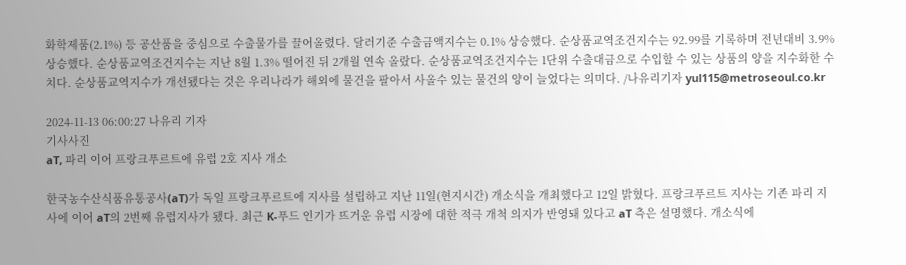화학제품(2.1%) 등 공산품을 중심으로 수출물가를 끌어올렸다. 달러기준 수출금액지수는 0.1% 상승했다. 순상품교역조건지수는 92.99를 기록하며 전년대비 3.9% 상승했다. 순상품교역조건지수는 지난 8월 1.3% 떨어진 뒤 2개월 연속 올랐다. 순상품교역조건지수는 1단위 수출대금으로 수입할 수 있는 상품의 양을 지수화한 수치다. 순상품교역지수가 개선됐다는 것은 우리나라가 해외에 물건을 팔아서 사올수 있는 물건의 양이 늘었다는 의미다. /나유리기자 yul115@metroseoul.co.kr

2024-11-13 06:00:27 나유리 기자
기사사진
aT, 파리 이어 프랑크푸르트에 유럽 2호 지사 개소

한국농수산식품유통공사(aT)가 독일 프랑크푸르트에 지사를 설립하고 지난 11일(현지시간) 개소식을 개최했다고 12일 밝혔다. 프랑크푸르트 지사는 기존 파리 지사에 이어 aT의 2번째 유럽지사가 됐다. 최근 K-푸드 인기가 뜨거운 유럽 시장에 대한 적극 개척 의지가 반영돼 있다고 aT 측은 설명했다. 개소식에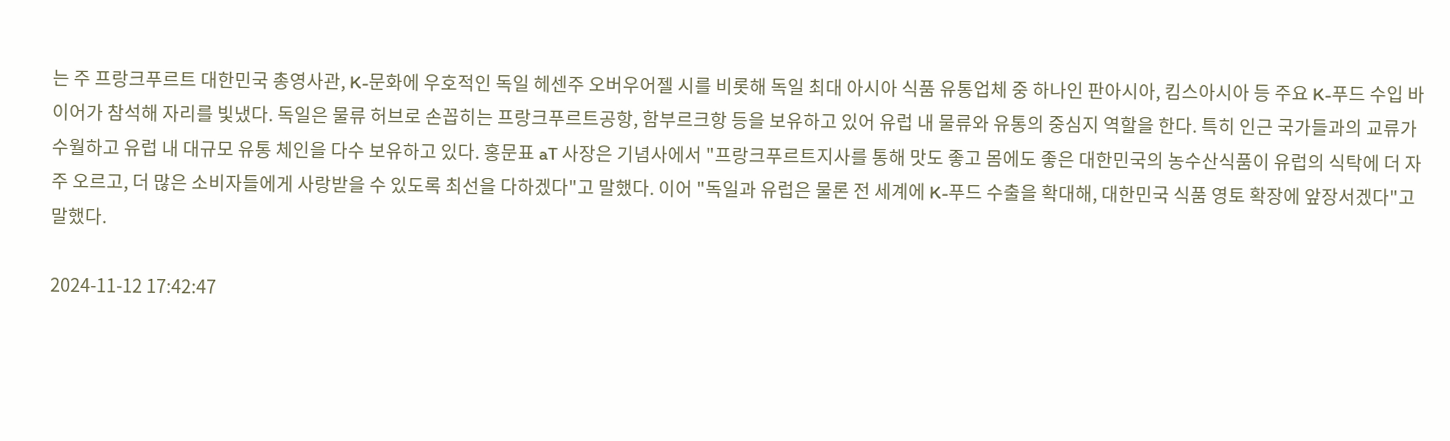는 주 프랑크푸르트 대한민국 총영사관, K-문화에 우호적인 독일 헤센주 오버우어젤 시를 비롯해 독일 최대 아시아 식품 유통업체 중 하나인 판아시아, 킴스아시아 등 주요 K-푸드 수입 바이어가 참석해 자리를 빛냈다. 독일은 물류 허브로 손꼽히는 프랑크푸르트공항, 함부르크항 등을 보유하고 있어 유럽 내 물류와 유통의 중심지 역할을 한다. 특히 인근 국가들과의 교류가 수월하고 유럽 내 대규모 유통 체인을 다수 보유하고 있다. 홍문표 aT 사장은 기념사에서 "프랑크푸르트지사를 통해 맛도 좋고 몸에도 좋은 대한민국의 농수산식품이 유럽의 식탁에 더 자주 오르고, 더 많은 소비자들에게 사랑받을 수 있도록 최선을 다하겠다"고 말했다. 이어 "독일과 유럽은 물론 전 세계에 K-푸드 수출을 확대해, 대한민국 식품 영토 확장에 앞장서겠다"고 말했다.

2024-11-12 17:42:47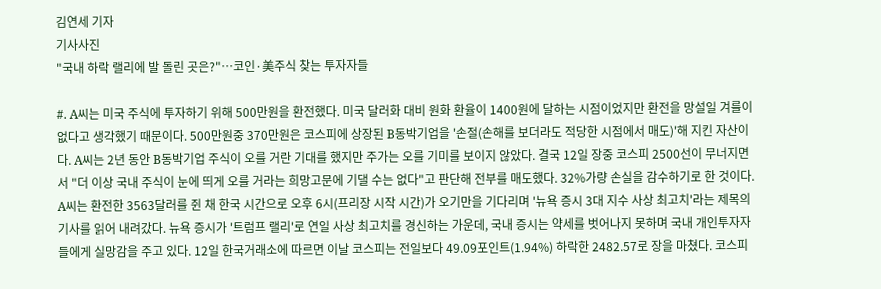김연세 기자
기사사진
"국내 하락 랠리에 발 돌린 곳은?"…코인·美주식 찾는 투자자들

#. A씨는 미국 주식에 투자하기 위해 500만원을 환전했다. 미국 달러화 대비 원화 환율이 1400원에 달하는 시점이었지만 환전을 망설일 겨를이 없다고 생각했기 때문이다. 500만원중 370만원은 코스피에 상장된 B동박기업을 '손절(손해를 보더라도 적당한 시점에서 매도)'해 지킨 자산이다. A씨는 2년 동안 B동박기업 주식이 오를 거란 기대를 했지만 주가는 오를 기미를 보이지 않았다. 결국 12일 장중 코스피 2500선이 무너지면서 "더 이상 국내 주식이 눈에 띄게 오를 거라는 희망고문에 기댈 수는 없다"고 판단해 전부를 매도했다. 32%가량 손실을 감수하기로 한 것이다. A씨는 환전한 3563달러를 쥔 채 한국 시간으로 오후 6시(프리장 시작 시간)가 오기만을 기다리며 '뉴욕 증시 3대 지수 사상 최고치'라는 제목의 기사를 읽어 내려갔다. 뉴욕 증시가 '트럼프 랠리'로 연일 사상 최고치를 경신하는 가운데, 국내 증시는 약세를 벗어나지 못하며 국내 개인투자자들에게 실망감을 주고 있다. 12일 한국거래소에 따르면 이날 코스피는 전일보다 49.09포인트(1.94%) 하락한 2482.57로 장을 마쳤다. 코스피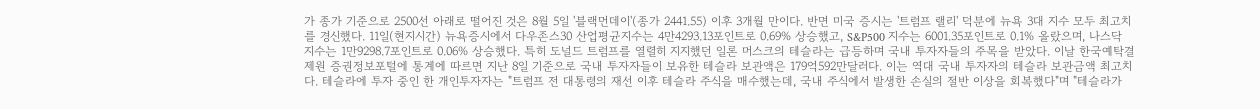가 종가 기준으로 2500선 아래로 떨어진 것은 8월 5일 '블랙먼데이'(종가 2441.55) 이후 3개월 만이다. 반면 미국 증시는 '트럼프 랠리' 덕분에 뉴욕 3대 지수 모두 최고치를 경신했다. 11일(현지시간) 뉴욕증시에서 다우존스30 산업평균지수는 4만4293.13포인트로 0.69% 상승했고, S&P500 지수는 6001.35포인트로 0.1% 올랐으며, 나스닥 지수는 1만9298.7포인트로 0.06% 상승했다. 특히 도널드 트럼프를 열렬히 지지했던 일론 머스크의 테슬라는 급등하며 국내 투자자들의 주목을 받았다. 이날 한국예탁결제원 증권정보포털에 통계에 따르면 지난 8일 기준으로 국내 투자자들이 보유한 테슬라 보관액은 179억592만달러다. 이는 역대 국내 투자자의 테슬라 보관금액 최고치다. 테슬라에 투자 중인 한 개인투자자는 "트럼프 전 대통령의 재선 이후 테슬라 주식을 매수했는데, 국내 주식에서 발생한 손실의 절반 이상을 회복했다"며 "테슬라가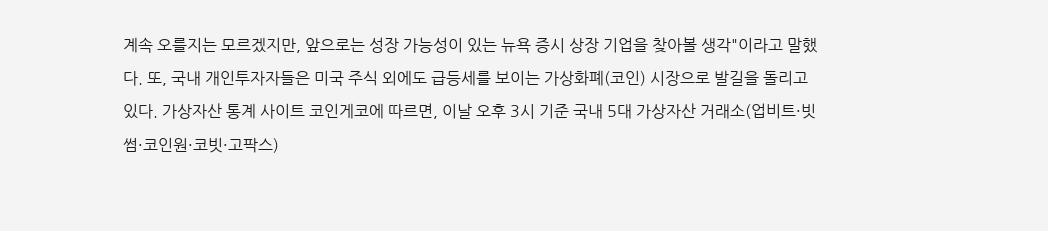계속 오를지는 모르겠지만, 앞으로는 성장 가능성이 있는 뉴욕 증시 상장 기업을 찾아볼 생각"이라고 말했다. 또, 국내 개인투자자들은 미국 주식 외에도 급등세를 보이는 가상화폐(코인) 시장으로 발길을 돌리고 있다. 가상자산 통계 사이트 코인게코에 따르면, 이날 오후 3시 기준 국내 5대 가상자산 거래소(업비트·빗썸·코인원·코빗·고팍스)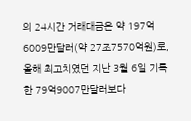의 24시간 거래대금은 약 197억6009만달러(약 27조7570억원)로, 올해 최고치였던 지난 3월 6일 기록한 79억9007만달러보다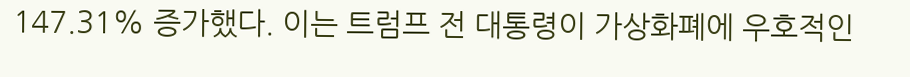147.31% 증가했다. 이는 트럼프 전 대통령이 가상화폐에 우호적인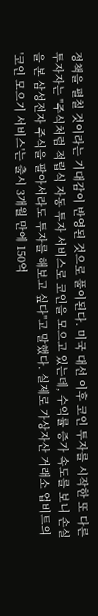정책을 펼칠 것이라는 기대감이 반영된 것으로 풀이된다. 미국 대선 이후 코인 투자를 시작한 또 다른 투자자는 "주식처럼 적립식 자동 투자 서비스로 코인을 모으고 있는데, 수익률 증가 속도를 보니 손실을 본 삼성전자 주식을 팔아서라도 투자를 해보고 싶다"고 말했다. 실제로 가상자산 거래소 업비트의 '코인 모으기 서비스'는 출시 3개월 만에 150억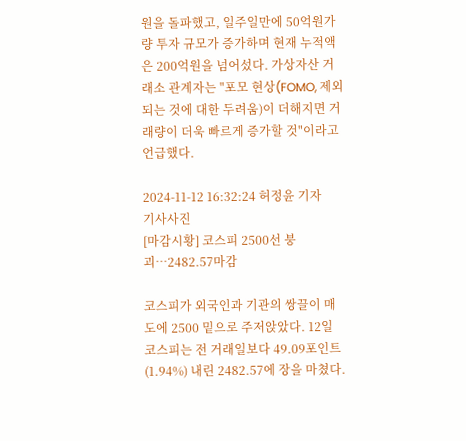원을 돌파했고, 일주일만에 50억원가량 투자 규모가 증가하며 현재 누적액은 200억원을 넘어섰다. 가상자산 거래소 관계자는 "포모 현상(FOMO, 제외되는 것에 대한 두려움)이 더해지면 거래량이 더욱 빠르게 증가할 것"이라고 언급했다.

2024-11-12 16:32:24 허정윤 기자
기사사진
[마감시황] 코스피 2500선 붕괴…2482.57마감

코스피가 외국인과 기관의 쌍끌이 매도에 2500 밑으로 주저앉았다. 12일 코스피는 전 거래일보다 49.09포인트(1.94%) 내린 2482.57에 장을 마쳤다.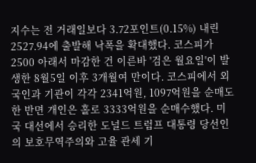지수는 전 거래일보다 3.72포인트(0.15%) 내린 2527.94에 출발해 낙폭을 확대했다. 코스피가 2500 아래서 마감한 건 이른바 '검은 월요일'이 발생한 8월5일 이후 3개월여 만이다. 코스피에서 외국인과 기관이 각각 2341억원, 1097억원을 순매도한 반면 개인은 홀로 3333억원을 순매수했다. 미국 대선에서 승리한 도널드 트럼프 대통령 당선인의 보호무역주의와 고율 관세 기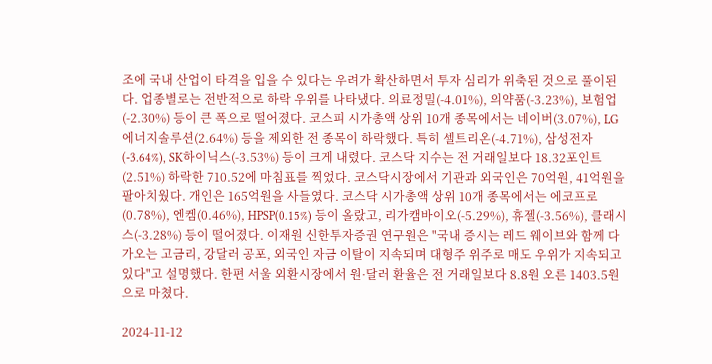조에 국내 산업이 타격을 입을 수 있다는 우려가 확산하면서 투자 심리가 위축된 것으로 풀이된다. 업종별로는 전반적으로 하락 우위를 나타냈다. 의료정밀(-4.01%), 의약품(-3.23%), 보험업(-2.30%) 등이 큰 폭으로 떨어졌다. 코스피 시가총액 상위 10개 종목에서는 네이버(3.07%), LG에너지솔루션(2.64%) 등을 제외한 전 종목이 하락했다. 특히 셀트리온(-4.71%), 삼성전자(-3.64%), SK하이닉스(-3.53%) 등이 크게 내렸다. 코스닥 지수는 전 거래일보다 18.32포인트(2.51%) 하락한 710.52에 마침표를 찍었다. 코스닥시장에서 기관과 외국인은 70억원, 41억원을 팔아치웠다. 개인은 165억원을 사들였다. 코스닥 시가총액 상위 10개 종목에서는 에코프로(0.78%), 엔켐(0.46%), HPSP(0.15%) 등이 올랐고, 리가캠바이오(-5.29%), 휴젤(-3.56%), 클래시스(-3.28%) 등이 떨어졌다. 이재원 신한투자증권 연구원은 "국내 증시는 레드 웨이브와 함께 다가오는 고금리, 강달러 공포, 외국인 자금 이탈이 지속되며 대형주 위주로 매도 우위가 지속되고 있다"고 설명했다. 한편 서울 외환시장에서 원·달러 환율은 전 거래일보다 8.8원 오른 1403.5원으로 마쳤다.

2024-11-12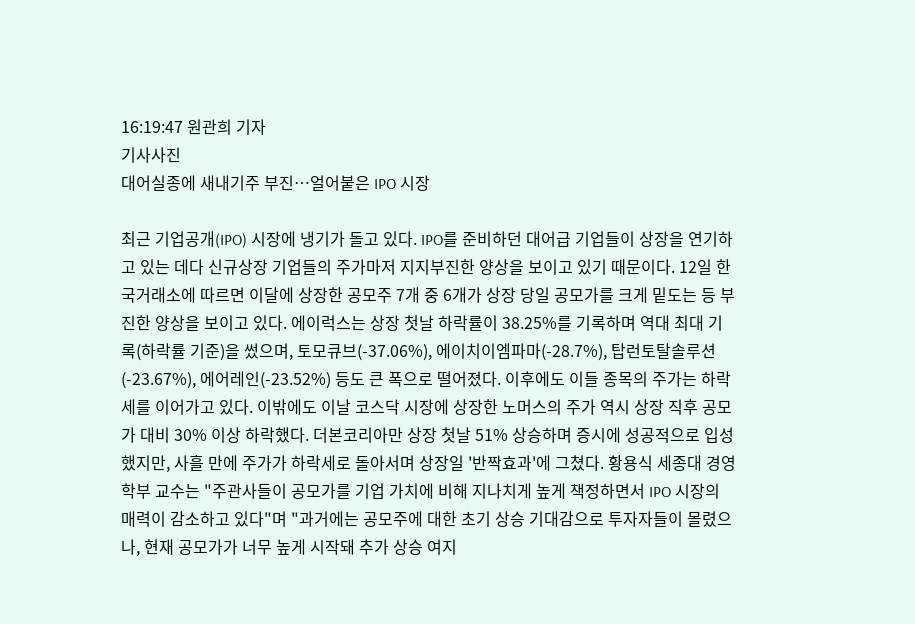16:19:47 원관희 기자
기사사진
대어실종에 새내기주 부진…얼어붙은 IPO 시장

최근 기업공개(IPO) 시장에 냉기가 돌고 있다. IPO를 준비하던 대어급 기업들이 상장을 연기하고 있는 데다 신규상장 기업들의 주가마저 지지부진한 양상을 보이고 있기 때문이다. 12일 한국거래소에 따르면 이달에 상장한 공모주 7개 중 6개가 상장 당일 공모가를 크게 밑도는 등 부진한 양상을 보이고 있다. 에이럭스는 상장 첫날 하락률이 38.25%를 기록하며 역대 최대 기록(하락률 기준)을 썼으며, 토모큐브(-37.06%), 에이치이엠파마(-28.7%), 탑런토탈솔루션(-23.67%), 에어레인(-23.52%) 등도 큰 폭으로 떨어졌다. 이후에도 이들 종목의 주가는 하락세를 이어가고 있다. 이밖에도 이날 코스닥 시장에 상장한 노머스의 주가 역시 상장 직후 공모가 대비 30% 이상 하락했다. 더본코리아만 상장 첫날 51% 상승하며 증시에 성공적으로 입성했지만, 사흘 만에 주가가 하락세로 돌아서며 상장일 '반짝효과'에 그쳤다. 황용식 세종대 경영학부 교수는 "주관사들이 공모가를 기업 가치에 비해 지나치게 높게 책정하면서 IPO 시장의 매력이 감소하고 있다"며 "과거에는 공모주에 대한 초기 상승 기대감으로 투자자들이 몰렸으나, 현재 공모가가 너무 높게 시작돼 추가 상승 여지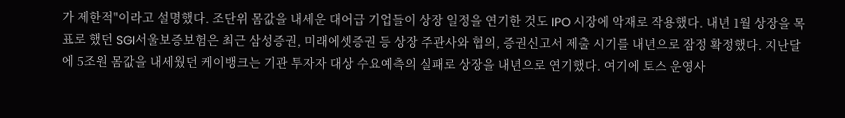가 제한적"이라고 설명했다. 조단위 몸값을 내세운 대어급 기업들이 상장 일정을 연기한 것도 IPO 시장에 악재로 작용했다. 내년 1월 상장을 목표로 했던 SGI서울보증보험은 최근 삼성증권, 미래에셋증권 등 상장 주관사와 협의, 증권신고서 제출 시기를 내년으로 잠정 확정했다. 지난달에 5조원 몸값을 내세웠던 케이뱅크는 기관 투자자 대상 수요예측의 실패로 상장을 내년으로 연기했다. 여기에 토스 운영사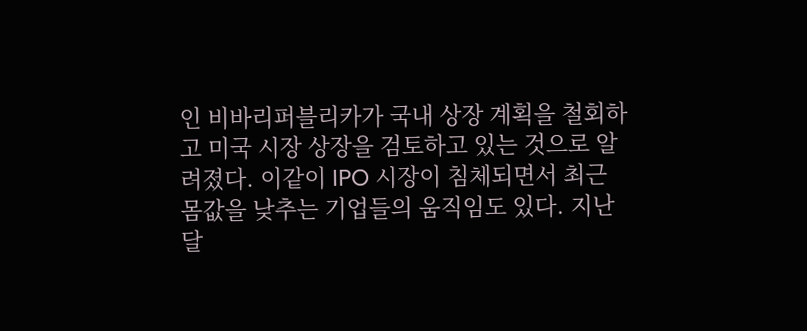인 비바리퍼블리카가 국내 상장 계획을 철회하고 미국 시장 상장을 검토하고 있는 것으로 알려졌다. 이같이 IPO 시장이 침체되면서 최근 몸값을 낮추는 기업들의 움직임도 있다. 지난달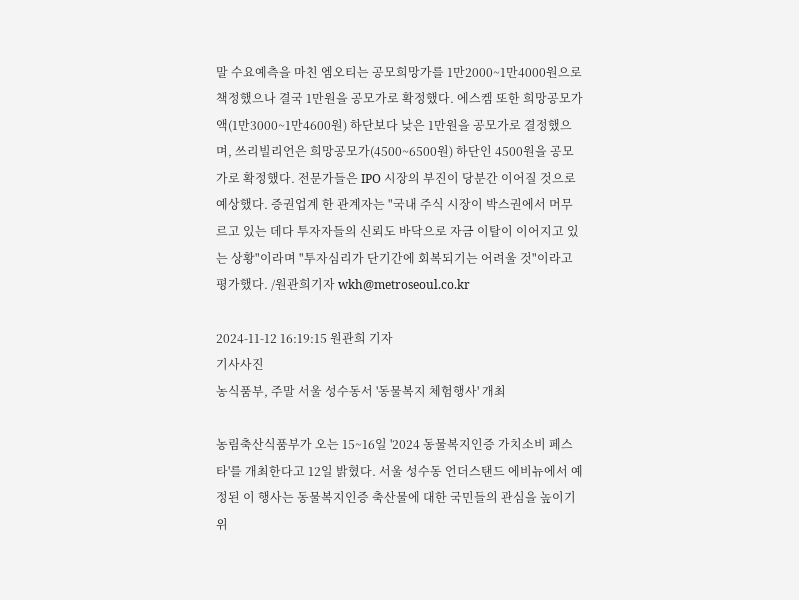말 수요예측을 마친 엠오티는 공모희망가를 1만2000~1만4000원으로 책정했으나 결국 1만원을 공모가로 확정했다. 에스켐 또한 희망공모가액(1만3000~1만4600원) 하단보다 낮은 1만원을 공모가로 결정했으며, 쓰리빌리언은 희망공모가(4500~6500원) 하단인 4500원을 공모가로 확정했다. 전문가들은 IPO 시장의 부진이 당분간 이어질 것으로 예상했다. 증권업계 한 관계자는 "국내 주식 시장이 박스권에서 머무르고 있는 데다 투자자들의 신뢰도 바닥으로 자금 이탈이 이어지고 있는 상황"이라며 "투자심리가 단기간에 회복되기는 어려울 것"이라고 평가했다. /원관희기자 wkh@metroseoul.co.kr

2024-11-12 16:19:15 원관희 기자
기사사진
농식품부, 주말 서울 성수동서 '동물복지 체험행사' 개최

농림축산식품부가 오는 15~16일 '2024 동물복지인증 가치소비 페스타'를 개최한다고 12일 밝혔다. 서울 성수동 언더스탠드 에비뉴에서 예정된 이 행사는 동물복지인증 축산물에 대한 국민들의 관심을 높이기 위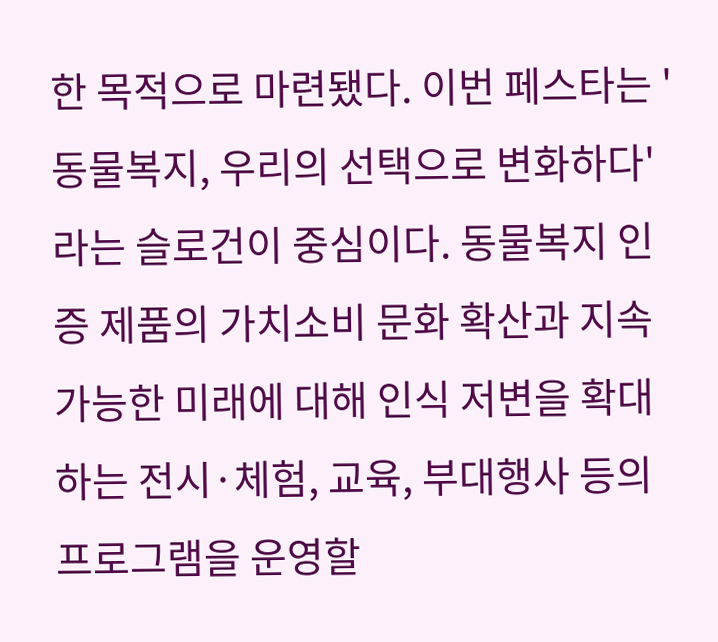한 목적으로 마련됐다. 이번 페스타는 '동물복지, 우리의 선택으로 변화하다'라는 슬로건이 중심이다. 동물복지 인증 제품의 가치소비 문화 확산과 지속가능한 미래에 대해 인식 저변을 확대하는 전시·체험, 교육, 부대행사 등의 프로그램을 운영할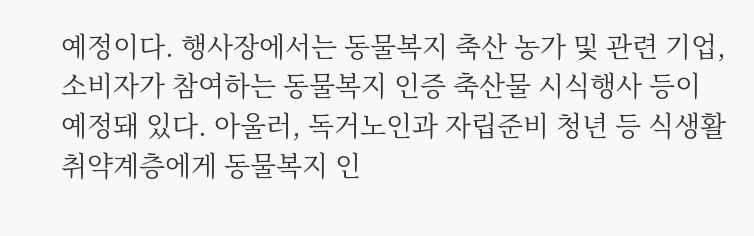예정이다. 행사장에서는 동물복지 축산 농가 및 관련 기업, 소비자가 참여하는 동물복지 인증 축산물 시식행사 등이 예정돼 있다. 아울러, 독거노인과 자립준비 청년 등 식생활 취약계층에게 동물복지 인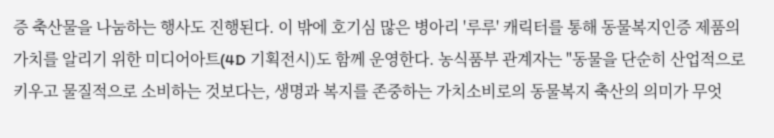증 축산물을 나눔하는 행사도 진행된다. 이 밖에 호기심 많은 병아리 '루루' 캐릭터를 통해 동물복지인증 제품의 가치를 알리기 위한 미디어아트(4D 기획전시)도 함께 운영한다. 농식품부 관계자는 "동물을 단순히 산업적으로 키우고 물질적으로 소비하는 것보다는, 생명과 복지를 존중하는 가치소비로의 동물복지 축산의 의미가 무엇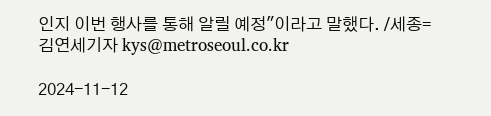인지 이번 행사를 통해 알릴 예정"이라고 말했다. /세종=김연세기자 kys@metroseoul.co.kr

2024-11-12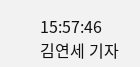15:57:46 김연세 기자